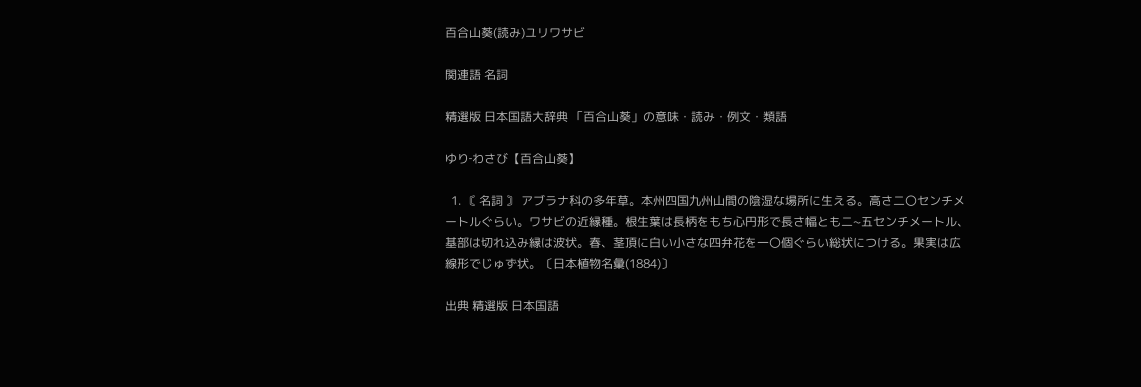百合山葵(読み)ユリワサビ

関連語 名詞

精選版 日本国語大辞典 「百合山葵」の意味・読み・例文・類語

ゆり‐わさび【百合山葵】

  1. 〘 名詞 〙 アブラナ科の多年草。本州四国九州山間の陰湿な場所に生える。高さ二〇センチメートルぐらい。ワサビの近縁種。根生葉は長柄をもち心円形で長さ幅とも二~五センチメートル、基部は切れ込み縁は波状。春、茎頂に白い小さな四弁花を一〇個ぐらい総状につける。果実は広線形でじゅず状。〔日本植物名彙(1884)〕

出典 精選版 日本国語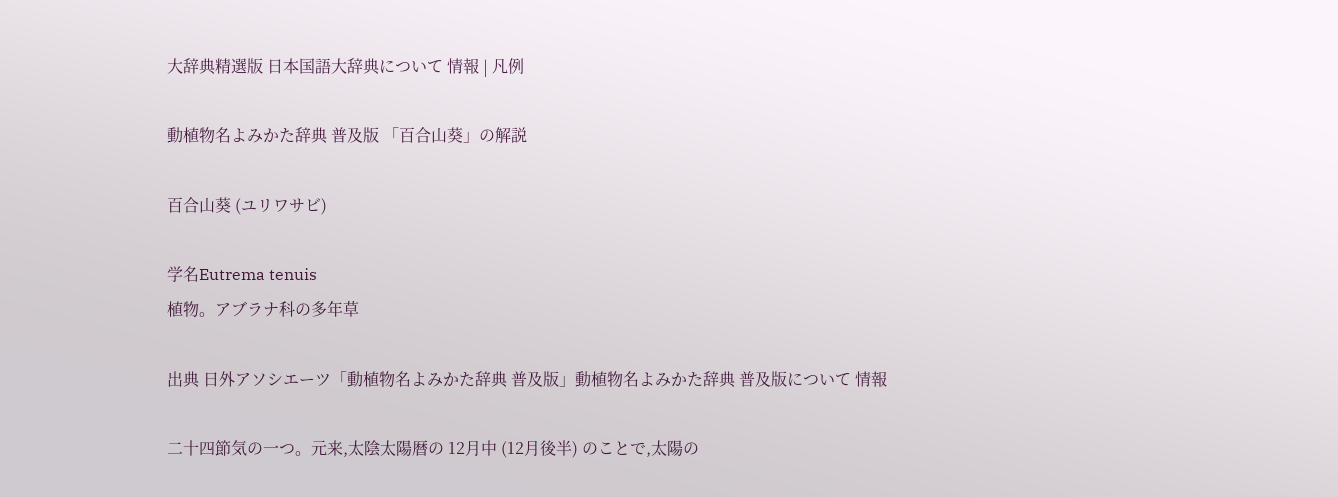大辞典精選版 日本国語大辞典について 情報 | 凡例

動植物名よみかた辞典 普及版 「百合山葵」の解説

百合山葵 (ユリワサビ)

学名Eutrema tenuis
植物。アブラナ科の多年草

出典 日外アソシエーツ「動植物名よみかた辞典 普及版」動植物名よみかた辞典 普及版について 情報

二十四節気の一つ。元来,太陰太陽暦の 12月中 (12月後半) のことで,太陽の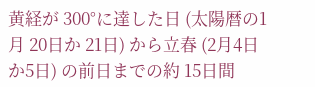黄経が 300°に達した日 (太陽暦の1月 20日か 21日) から立春 (2月4日か5日) の前日までの約 15日間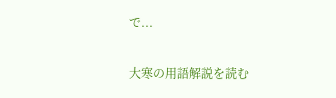で...

大寒の用語解説を読む